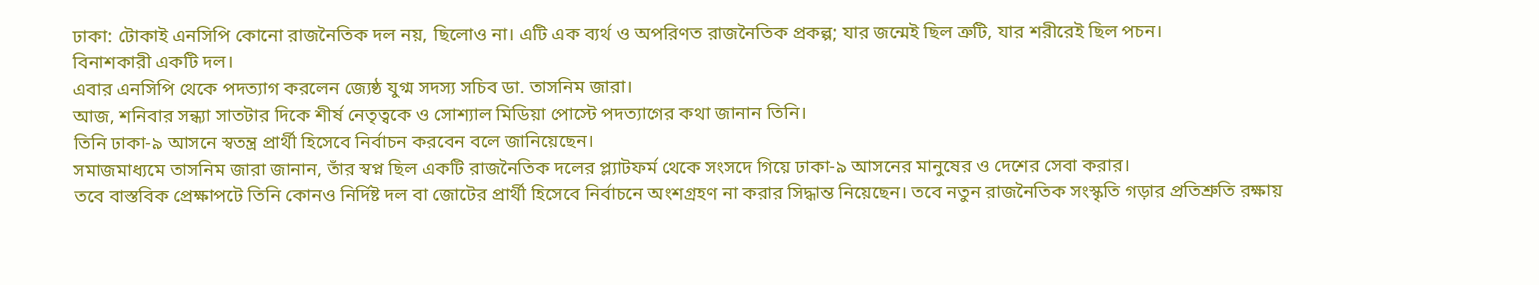ঢাকা: টোকাই এনসিপি কোনো রাজনৈতিক দল নয়, ছিলোও না। এটি এক ব্যর্থ ও অপরিণত রাজনৈতিক প্রকল্প; যার জন্মেই ছিল ত্রুটি, যার শরীরেই ছিল পচন।
বিনাশকারী একটি দল।
এবার এনসিপি থেকে পদত্যাগ করলেন জ্যেষ্ঠ যুগ্ম সদস্য সচিব ডা. তাসনিম জারা।
আজ, শনিবার সন্ধ্যা সাতটার দিকে শীর্ষ নেতৃত্বকে ও সোশ্যাল মিডিয়া পোস্টে পদত্যাগের কথা জানান তিনি।
তিনি ঢাকা-৯ আসনে স্বতন্ত্র প্রার্থী হিসেবে নির্বাচন করবেন বলে জানিয়েছেন।
সমাজমাধ্যমে তাসনিম জারা জানান, তাঁর স্বপ্ন ছিল একটি রাজনৈতিক দলের প্ল্যাটফর্ম থেকে সংসদে গিয়ে ঢাকা-৯ আসনের মানুষের ও দেশের সেবা করার।
তবে বাস্তবিক প্রেক্ষাপটে তিনি কোনও নির্দিষ্ট দল বা জোটের প্রার্থী হিসেবে নির্বাচনে অংশগ্রহণ না করার সিদ্ধান্ত নিয়েছেন। তবে নতুন রাজনৈতিক সংস্কৃতি গড়ার প্রতিশ্রুতি রক্ষায়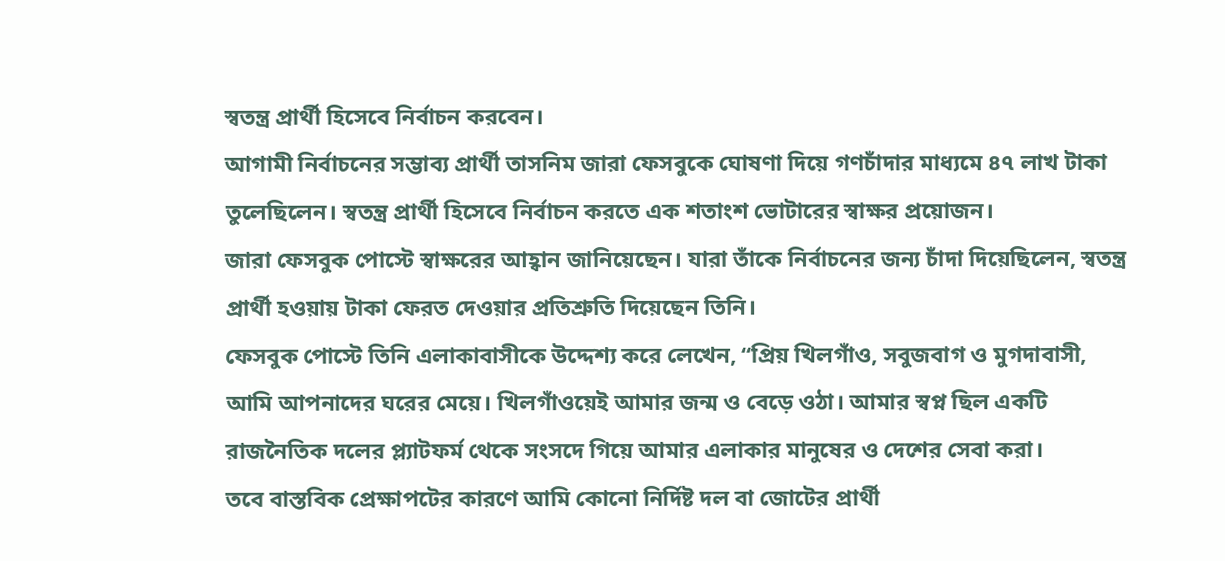স্বতন্ত্র প্রার্থী হিসেবে নির্বাচন করবেন।
আগামী নির্বাচনের সম্ভাব্য প্রার্থী তাসনিম জারা ফেসবুকে ঘোষণা দিয়ে গণচাঁদার মাধ্যমে ৪৭ লাখ টাকা তুলেছিলেন। স্বতন্ত্র প্রার্থী হিসেবে নির্বাচন করতে এক শতাংশ ভোটারের স্বাক্ষর প্রয়োজন।
জারা ফেসবুক পোস্টে স্বাক্ষরের আহ্বান জানিয়েছেন। যারা তাঁকে নির্বাচনের জন্য চাঁদা দিয়েছিলেন, স্বতন্ত্র প্রার্থী হওয়ায় টাকা ফেরত দেওয়ার প্রতিশ্রুতি দিয়েছেন তিনি।
ফেসবুক পোস্টে তিনি এলাকাবাসীকে উদ্দেশ্য করে লেখেন, “প্রিয় খিলগাঁও, সবুজবাগ ও মুগদাবাসী,
আমি আপনাদের ঘরের মেয়ে। খিলগাঁওয়েই আমার জন্ম ও বেড়ে ওঠা। আমার স্বপ্ন ছিল একটি রাজনৈতিক দলের প্ল্যাটফর্ম থেকে সংসদে গিয়ে আমার এলাকার মানুষের ও দেশের সেবা করা।
তবে বাস্তবিক প্রেক্ষাপটের কারণে আমি কোনো নির্দিষ্ট দল বা জোটের প্রার্থী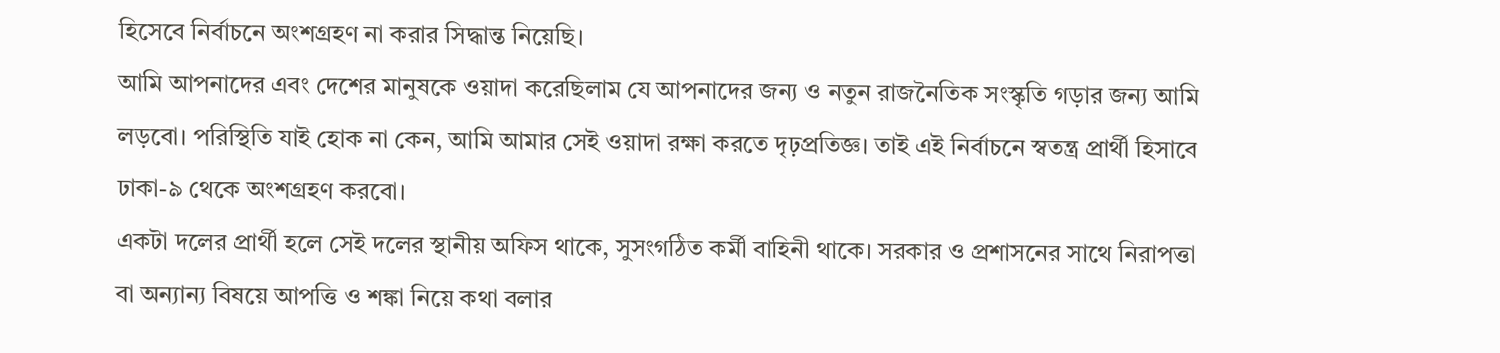হিসেবে নির্বাচনে অংশগ্রহণ না করার সিদ্ধান্ত নিয়েছি।
আমি আপনাদের এবং দেশের মানুষকে ওয়াদা করেছিলাম যে আপনাদের জন্য ও নতুন রাজনৈতিক সংস্কৃতি গড়ার জন্য আমি লড়বো। পরিস্থিতি যাই হোক না কেন, আমি আমার সেই ওয়াদা রক্ষা করতে দৃঢ়প্রতিজ্ঞ। তাই এই নির্বাচনে স্বতন্ত্র প্রার্থী হিসাবে ঢাকা-৯ থেকে অংশগ্রহণ করবো।
একটা দলের প্রার্থী হলে সেই দলের স্থানীয় অফিস থাকে, সুসংগঠিত কর্মী বাহিনী থাকে। সরকার ও প্রশাসনের সাথে নিরাপত্তা বা অন্যান্য বিষয়ে আপত্তি ও শঙ্কা নিয়ে কথা বলার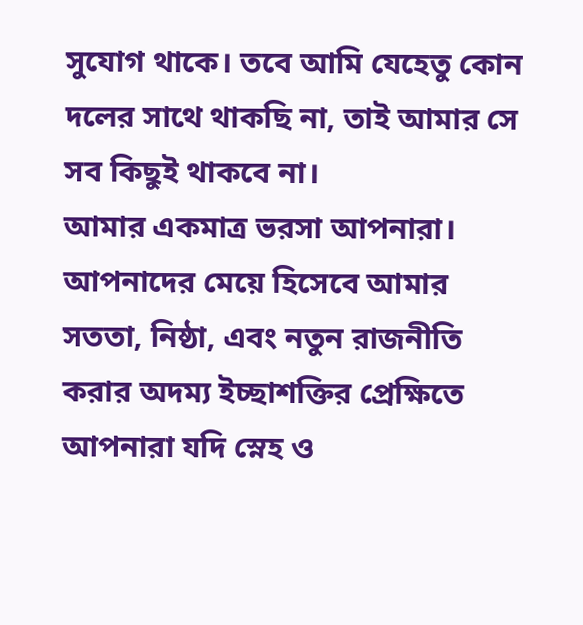সুযোগ থাকে। তবে আমি যেহেতু কোন দলের সাথে থাকছি না, তাই আমার সে সব কিছুই থাকবে না।
আমার একমাত্র ভরসা আপনারা। আপনাদের মেয়ে হিসেবে আমার সততা, নিষ্ঠা, এবং নতুন রাজনীতি করার অদম্য ইচ্ছাশক্তির প্রেক্ষিতে আপনারা যদি স্নেহ ও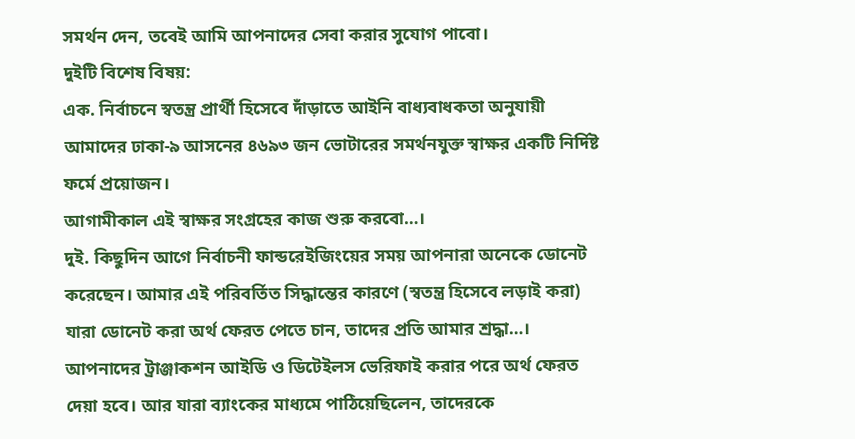সমর্থন দেন, তবেই আমি আপনাদের সেবা করার সুযোগ পাবো।
দুইটি বিশেষ বিষয়:
এক. নির্বাচনে স্বতন্ত্র প্রার্থী হিসেবে দাঁড়াতে আইনি বাধ্যবাধকতা অনুযায়ী আমাদের ঢাকা-৯ আসনের ৪৬৯৩ জন ভোটারের সমর্থনযুক্ত স্বাক্ষর একটি নির্দিষ্ট ফর্মে প্রয়োজন।
আগামীকাল এই স্বাক্ষর সংগ্রহের কাজ শুরু করবো…।
দুই. কিছুদিন আগে নির্বাচনী ফান্ডরেইজিংয়ের সময় আপনারা অনেকে ডোনেট করেছেন। আমার এই পরিবর্তিত সিদ্ধান্তের কারণে (স্বতন্ত্র হিসেবে লড়াই করা) যারা ডোনেট করা অর্থ ফেরত পেতে চান, তাদের প্রতি আমার শ্রদ্ধা…।
আপনাদের ট্রাঞ্জাকশন আইডি ও ডিটেইলস ভেরিফাই করার পরে অর্থ ফেরত দেয়া হবে। আর যারা ব্যাংকের মাধ্যমে পাঠিয়েছিলেন, তাদেরকে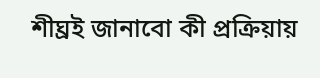শীঘ্রই জানাবো কী প্রক্রিয়ায়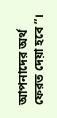আপনাদের অর্থ ফেরত দেয়া হবে”।